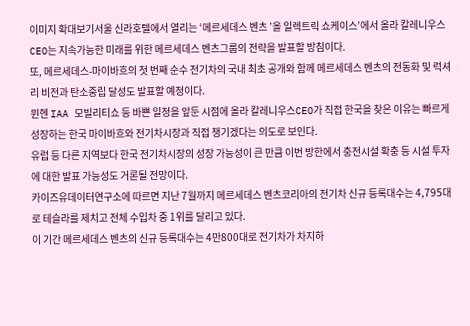이미지 확대보기서울 신라호텔에서 열리는 ‘메르세데스 벤츠 ’올 일렉트릭 쇼케이스’에서 올라 칼레니우스CEO는 지속가능한 미래를 위한 메르세데스 벤츠그룹의 전략을 발표할 방침이다.
또, 메르세데스-마이바흐의 첫 번째 순수 전기차의 국내 최초 공개와 함께 메르세데스 벤츠의 전동화 및 럭셔리 비전과 탄소중립 달성도 발표할 예정이다.
뮌헨 IAA 모빌리티쇼 등 바쁜 일정을 앞둔 시점에 올라 칼레니우스CEO가 직접 한국을 찾은 이유는 빠르게 성장하는 한국 마이바흐와 전기차시장과 직접 챙기겠다는 의도로 보인다.
유럽 등 다른 지역보다 한국 전기차시장의 성장 가능성이 큰 만큼 이번 방한에서 충전시설 확충 등 시설 투자에 대한 발표 가능성도 거론될 전망이다.
카이즈유데이터연구소에 따르면 지난 7월까지 메르세데스 벤츠코리아의 전기차 신규 등록대수는 4,795대로 테슬라를 제치고 전체 수입차 중 1위를 달리고 있다.
이 기간 메르세데스 벤츠의 신규 등록대수는 4만800대로 전기차가 차지하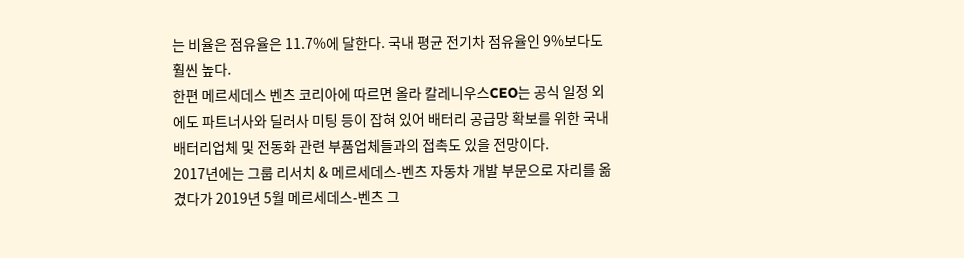는 비율은 점유율은 11.7%에 달한다. 국내 평균 전기차 점유율인 9%보다도 훨씬 높다.
한편 메르세데스 벤츠 코리아에 따르면 올라 칼레니우스CEO는 공식 일정 외에도 파트너사와 딜러사 미팅 등이 잡혀 있어 배터리 공급망 확보를 위한 국내 배터리업체 및 전동화 관련 부품업체들과의 접촉도 있을 전망이다.
2017년에는 그룹 리서치 & 메르세데스-벤츠 자동차 개발 부문으로 자리를 옮겼다가 2019년 5월 메르세데스-벤츠 그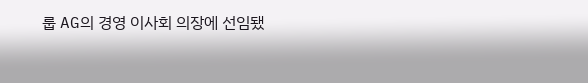룹 AG의 경영 이사회 의장에 선임됐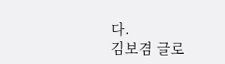다.
김보겸 글로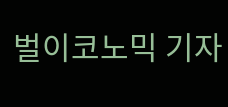벌이코노믹 기자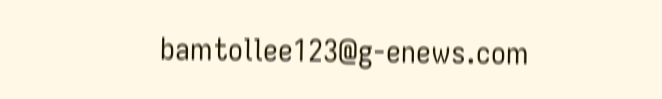bamtollee123@g-enews.com